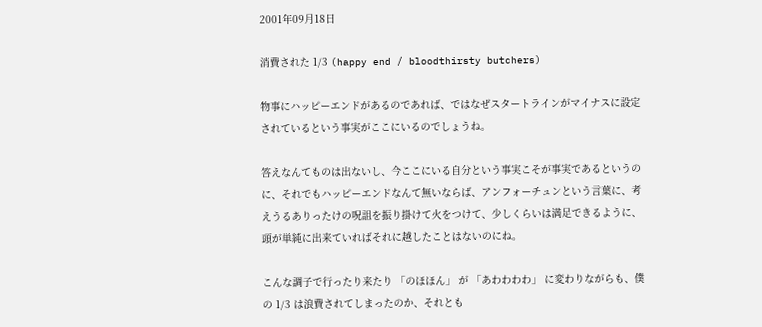2001年09月18日

消費された 1/3 (happy end / bloodthirsty butchers)

物事にハッピーエンドがあるのであれば、ではなぜスタートラインがマイナスに設定されているという事実がここにいるのでしょうね。

答えなんてものは出ないし、今ここにいる自分という事実こそが事実であるというのに、それでもハッピーエンドなんて無いならば、アンフォーチュンという言葉に、考えうるありったけの呪詛を振り掛けて火をつけて、少しくらいは満足できるように、頭が単純に出来ていればそれに越したことはないのにね。

こんな調子で行ったり来たり 「のほほん」 が 「あわわわわ」 に変わりながらも、僕の 1/3 は浪費されてしまったのか、それとも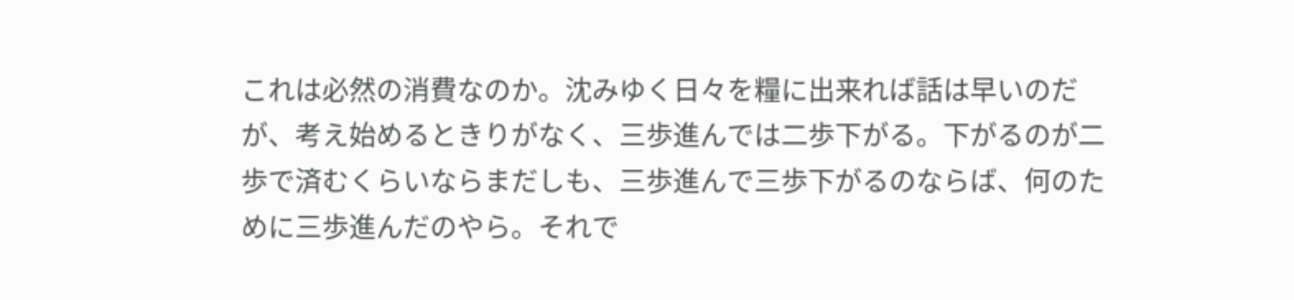これは必然の消費なのか。沈みゆく日々を糧に出来れば話は早いのだが、考え始めるときりがなく、三歩進んでは二歩下がる。下がるのが二歩で済むくらいならまだしも、三歩進んで三歩下がるのならば、何のために三歩進んだのやら。それで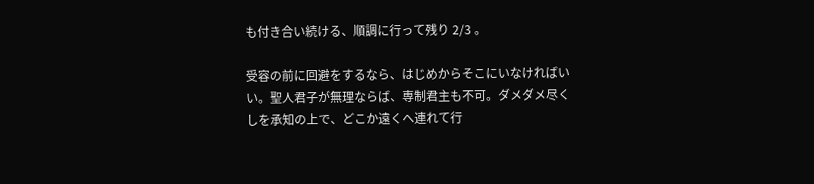も付き合い続ける、順調に行って残り 2/3 。

受容の前に回避をするなら、はじめからそこにいなければいい。聖人君子が無理ならば、専制君主も不可。ダメダメ尽くしを承知の上で、どこか遠くへ連れて行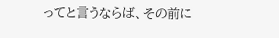ってと言うならば、その前に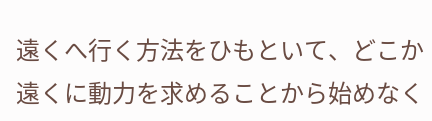遠くへ行く方法をひもといて、どこか遠くに動力を求めることから始めなく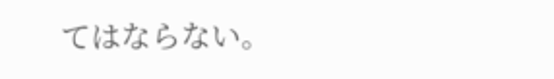てはならない。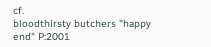cf.
bloodthirsty butchers "happy end" P:2001